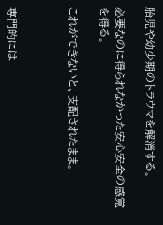胎児や幼少期のトラウマを解消する。

必要なのに得られなかった安心安全の感覚を得る。

これができないと、支配されたまま。



専門的には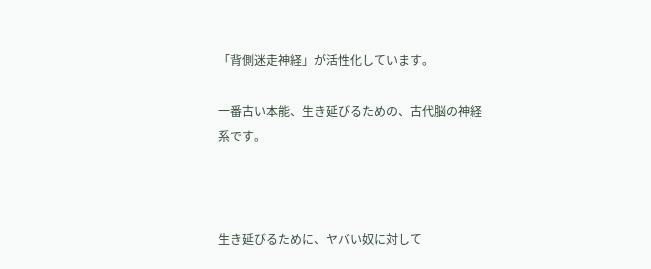「背側迷走神経」が活性化しています。

一番古い本能、生き延びるための、古代脳の神経系です。



生き延びるために、ヤバい奴に対して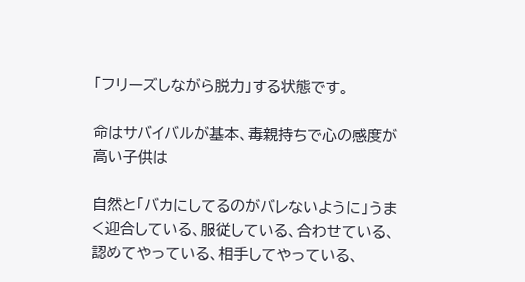「フリーズしながら脱力」する状態です。

命はサバイバルが基本、毒親持ちで心の感度が高い子供は

自然と「バカにしてるのがバレないように」うまく迎合している、服従している、合わせている、認めてやっている、相手してやっている、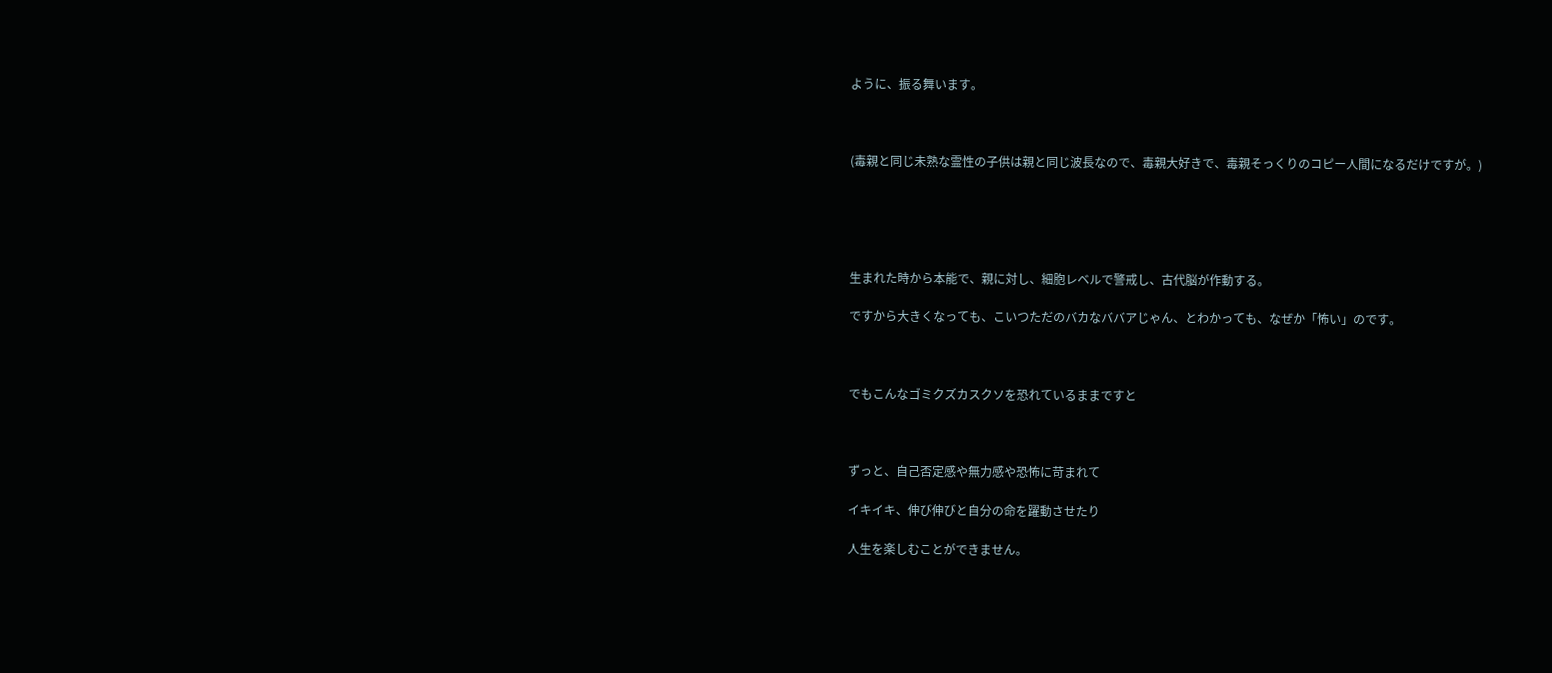ように、振る舞います。



(毒親と同じ未熟な霊性の子供は親と同じ波長なので、毒親大好きで、毒親そっくりのコピー人間になるだけですが。)





生まれた時から本能で、親に対し、細胞レベルで警戒し、古代脳が作動する。

ですから大きくなっても、こいつただのバカなババアじゃん、とわかっても、なぜか「怖い」のです。



でもこんなゴミクズカスクソを恐れているままですと



ずっと、自己否定感や無力感や恐怖に苛まれて

イキイキ、伸び伸びと自分の命を躍動させたり

人生を楽しむことができません。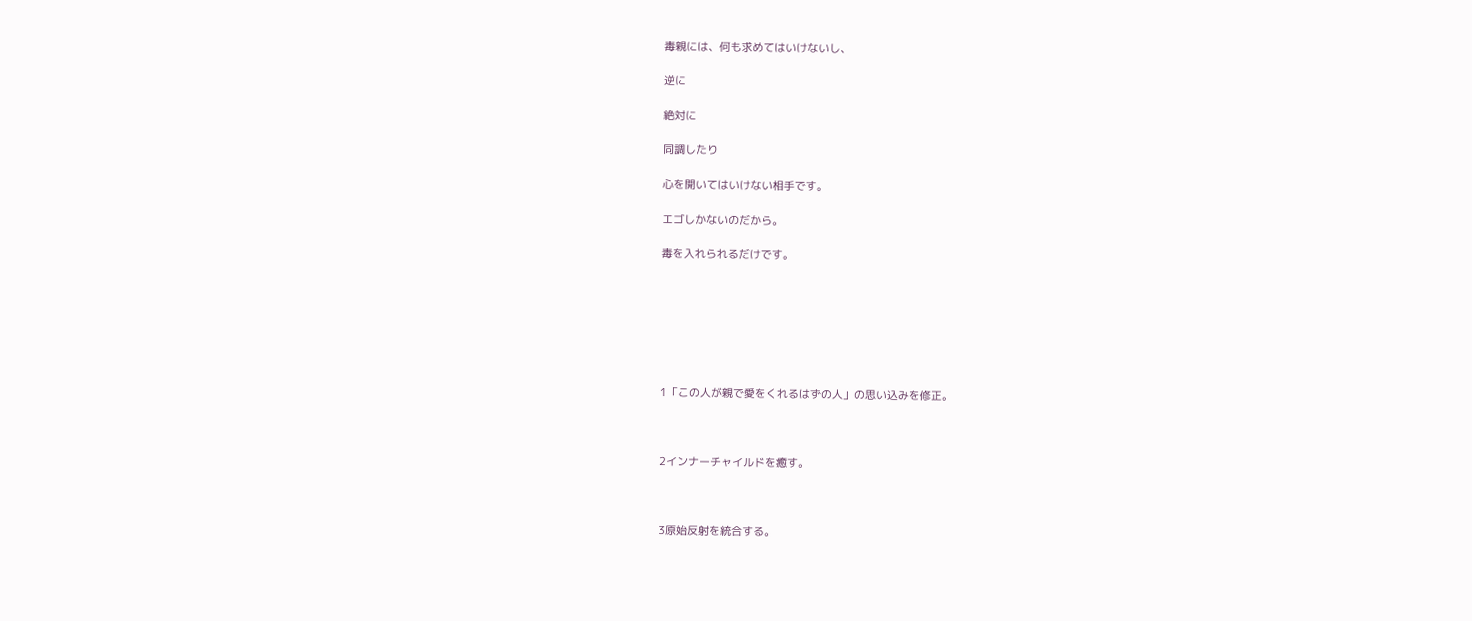毒親には、何も求めてはいけないし、

逆に

絶対に

同調したり

心を開いてはいけない相手です。

エゴしかないのだから。

毒を入れられるだけです。







1「この人が親で愛をくれるはずの人」の思い込みを修正。



2インナーチャイルドを癒す。



3原始反射を統合する。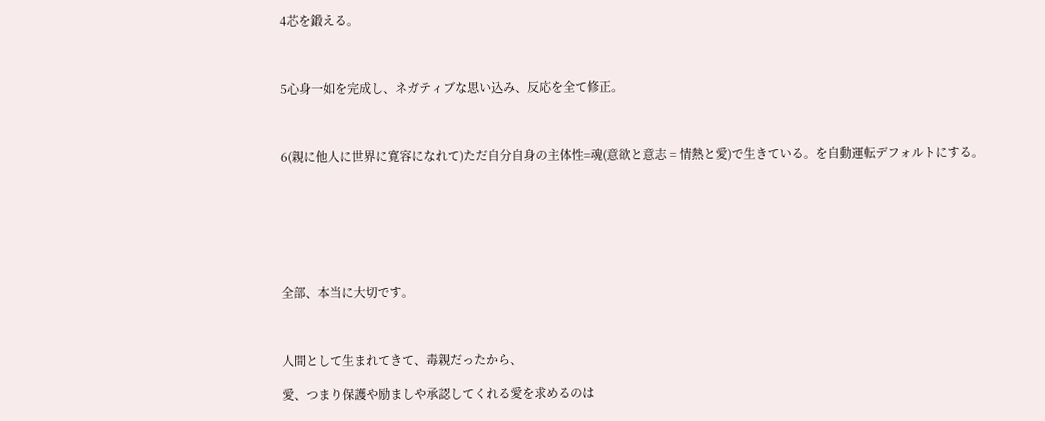4芯を鍛える。



5心身一如を完成し、ネガティブな思い込み、反応を全て修正。



6(親に他人に世界に寛容になれて)ただ自分自身の主体性=魂(意欲と意志 = 情熱と愛)で生きている。を自動運転デフォルトにする。







全部、本当に大切です。



人間として生まれてきて、毒親だったから、

愛、つまり保護や励ましや承認してくれる愛を求めるのは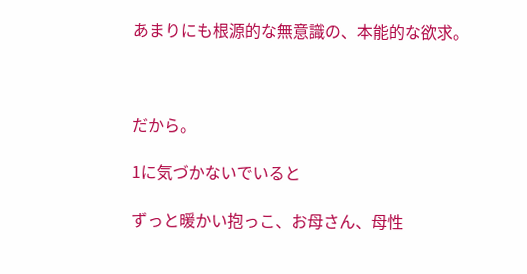あまりにも根源的な無意識の、本能的な欲求。



だから。

1に気づかないでいると

ずっと暖かい抱っこ、お母さん、母性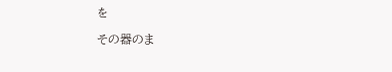を

その器のま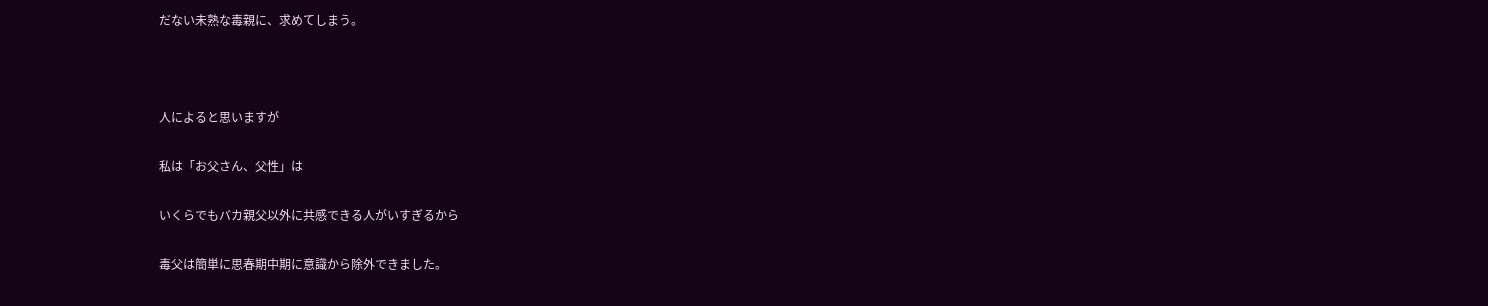だない未熟な毒親に、求めてしまう。



人によると思いますが

私は「お父さん、父性」は

いくらでもバカ親父以外に共感できる人がいすぎるから

毒父は簡単に思春期中期に意識から除外できました。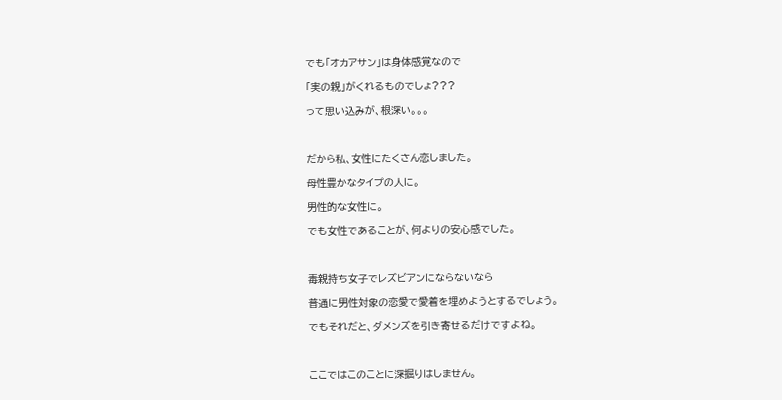でも「オカアサン」は身体感覚なので

「実の親」がくれるものでしょ???

って思い込みが、根深い。。。



だから私、女性にたくさん恋しました。

母性豊かなタイプの人に。

男性的な女性に。

でも女性であることが、何よりの安心感でした。



毒親持ち女子でレズビアンにならないなら

普通に男性対象の恋愛で愛着を埋めようとするでしょう。

でもそれだと、ダメンズを引き寄せるだけですよね。



ここではこのことに深掘りはしません。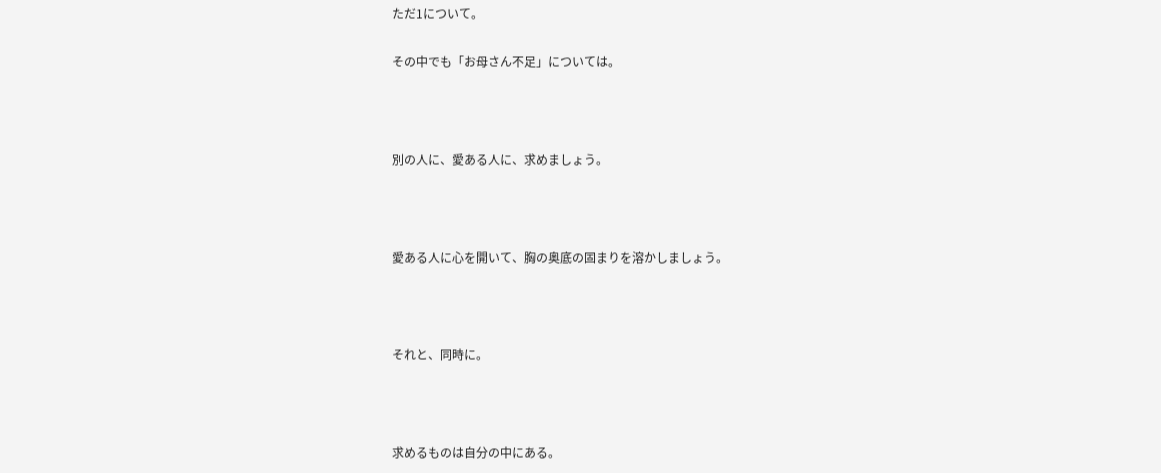ただ1について。

その中でも「お母さん不足」については。



別の人に、愛ある人に、求めましょう。



愛ある人に心を開いて、胸の奥底の固まりを溶かしましょう。



それと、同時に。



求めるものは自分の中にある。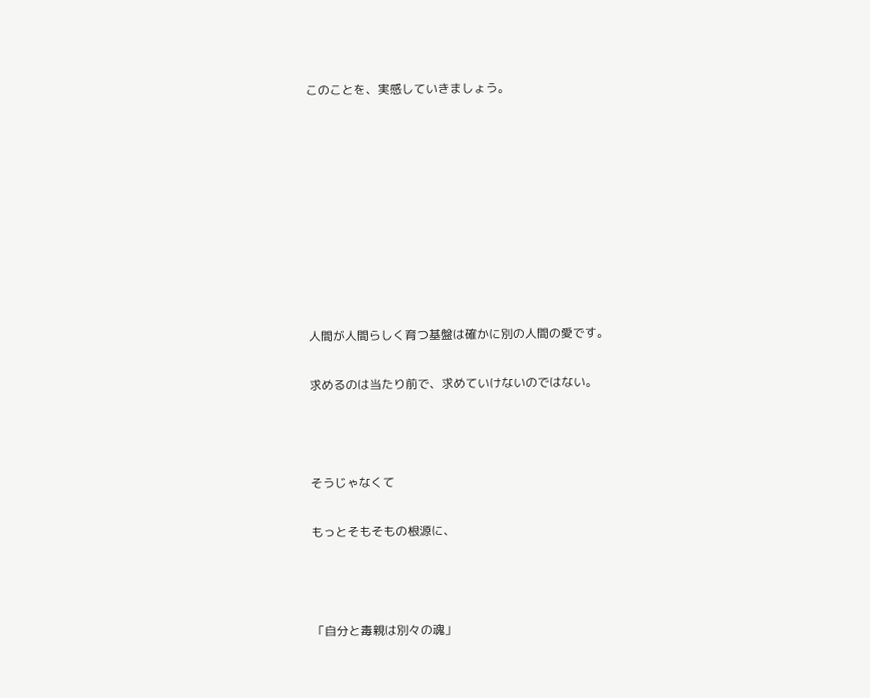このことを、実感していきましょう。









人間が人間らしく育つ基盤は確かに別の人間の愛です。

求めるのは当たり前で、求めていけないのではない。



そうじゃなくて

もっとそもそもの根源に、



「自分と毒親は別々の魂」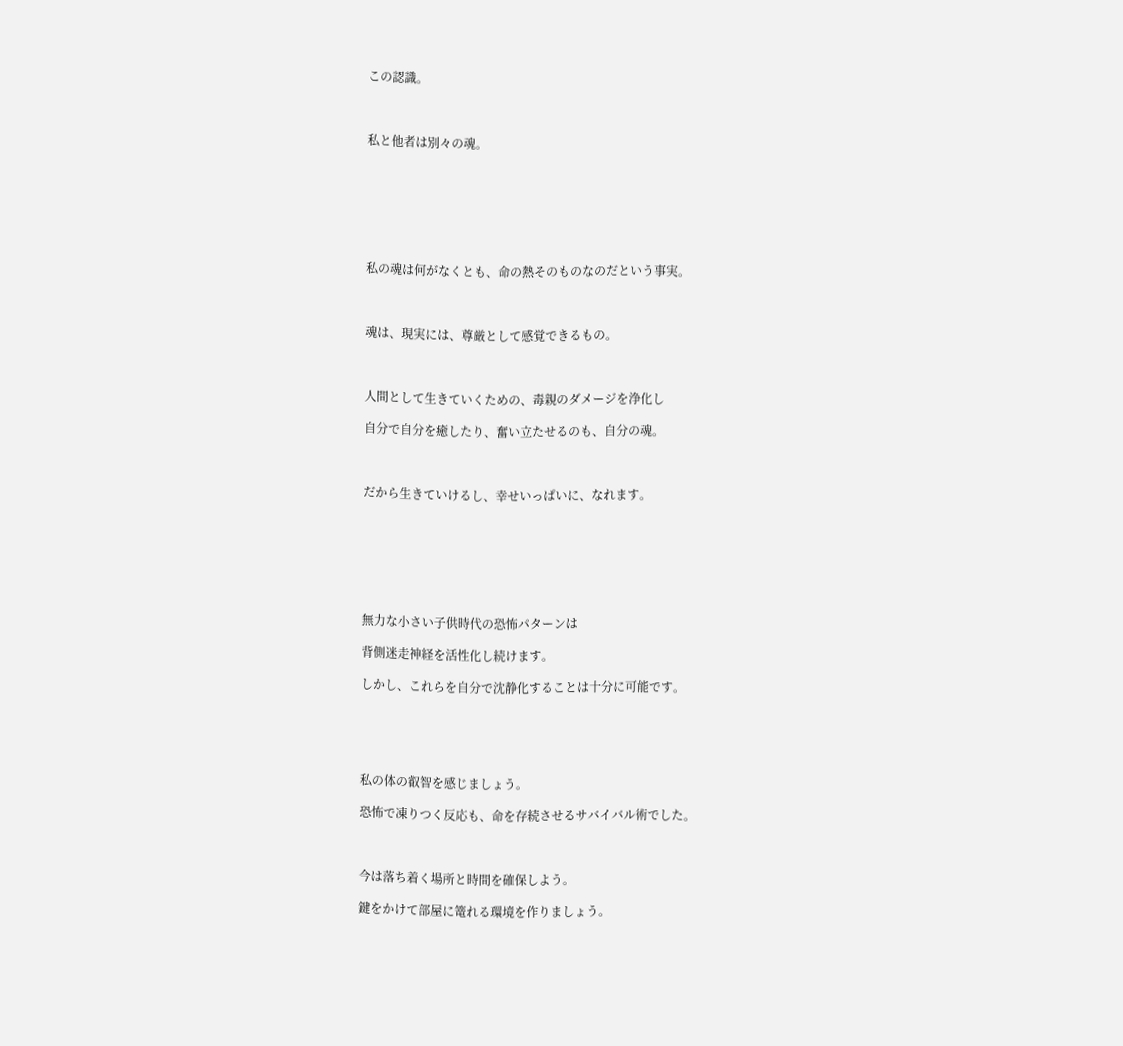この認識。



私と他者は別々の魂。







私の魂は何がなくとも、命の熱そのものなのだという事実。



魂は、現実には、尊厳として感覚できるもの。



人間として生きていくための、毒親のダメージを浄化し

自分で自分を癒したり、奮い立たせるのも、自分の魂。



だから生きていけるし、幸せいっぱいに、なれます。







無力な小さい子供時代の恐怖パターンは

背側迷走神経を活性化し続けます。

しかし、これらを自分で沈静化することは十分に可能です。





私の体の叡智を感じましょう。

恐怖で凍りつく反応も、命を存続させるサバイバル術でした。



今は落ち着く場所と時間を確保しよう。

鍵をかけて部屋に篭れる環境を作りましょう。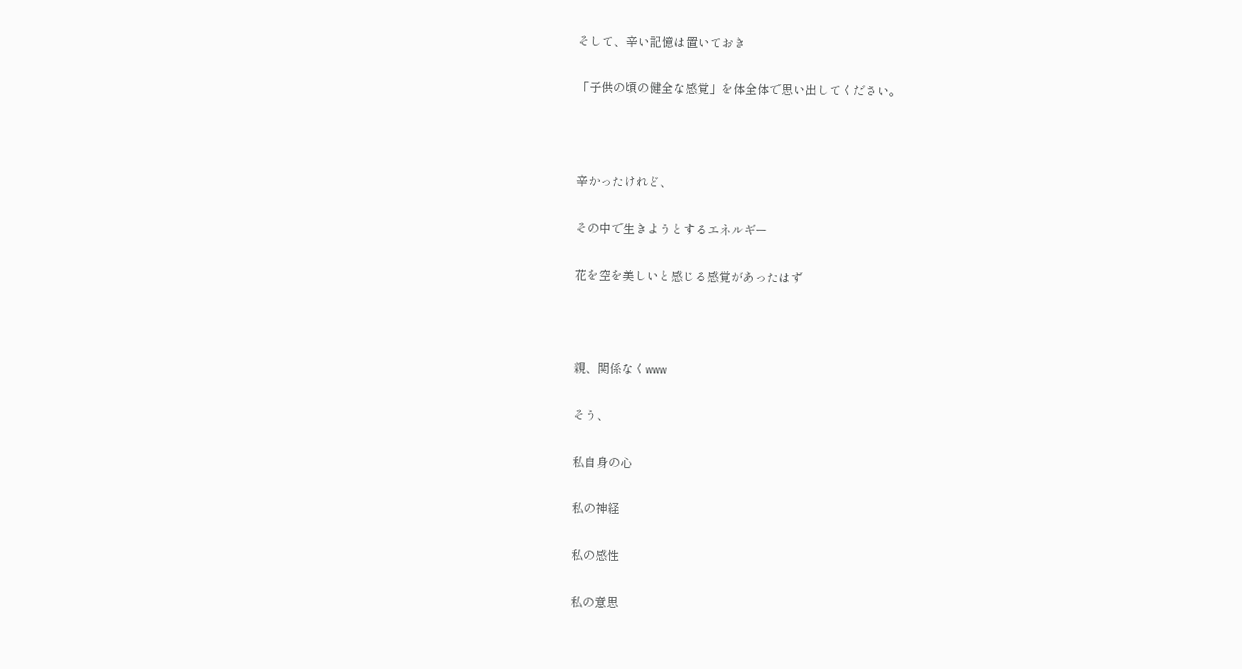そして、辛い記憶は置いておき

「子供の頃の健全な感覚」を体全体で思い出してください。



辛かったけれど、

その中で生きようとするエネルギー

花を空を美しいと感じる感覚があったはず



親、関係なくwww

そう、

私自身の心

私の神経

私の感性

私の意思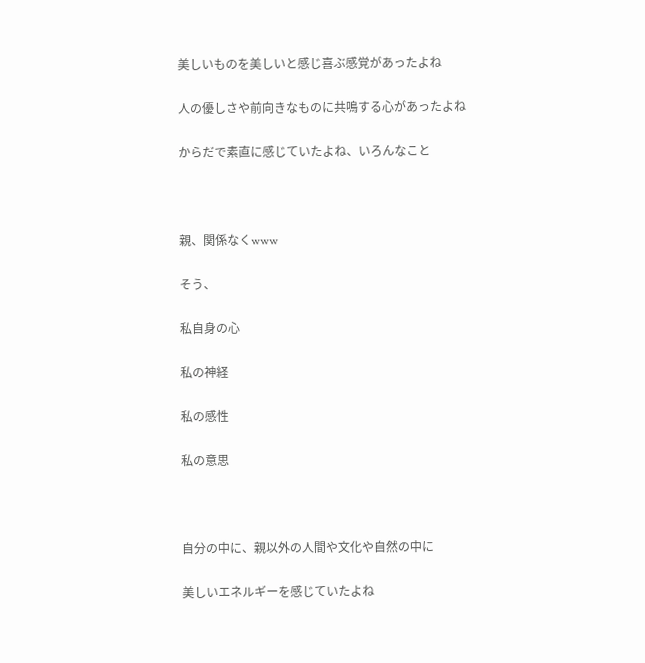美しいものを美しいと感じ喜ぶ感覚があったよね

人の優しさや前向きなものに共鳴する心があったよね

からだで素直に感じていたよね、いろんなこと



親、関係なくwww

そう、

私自身の心

私の神経

私の感性

私の意思



自分の中に、親以外の人間や文化や自然の中に

美しいエネルギーを感じていたよね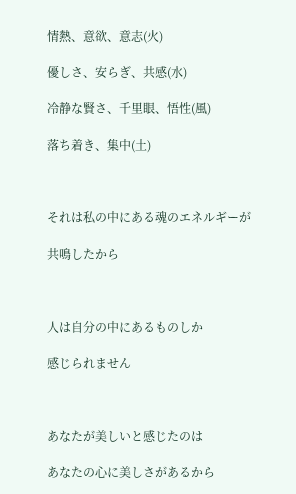情熱、意欲、意志(火)

優しさ、安らぎ、共感(水)

冷静な賢さ、千里眼、悟性(風)

落ち着き、集中(土)



それは私の中にある魂のエネルギーが

共鳴したから



人は自分の中にあるものしか

感じられません



あなたが美しいと感じたのは

あなたの心に美しさがあるから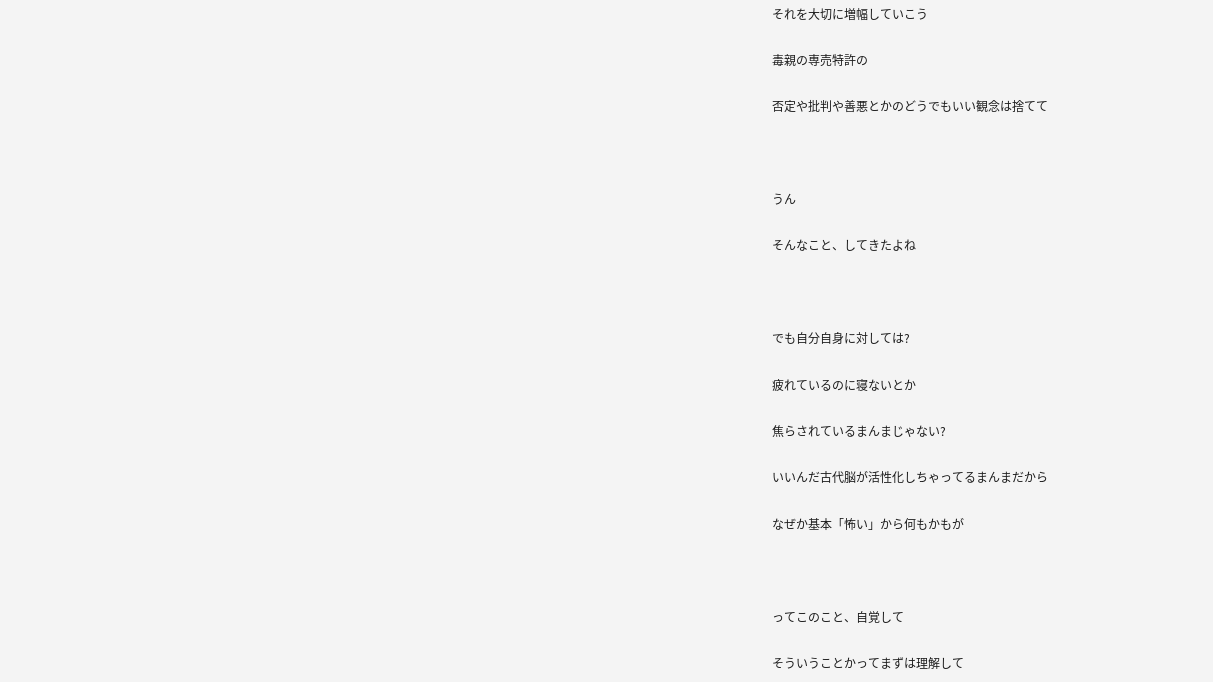それを大切に増幅していこう

毒親の専売特許の

否定や批判や善悪とかのどうでもいい観念は捨てて



うん

そんなこと、してきたよね



でも自分自身に対しては?

疲れているのに寝ないとか

焦らされているまんまじゃない?

いいんだ古代脳が活性化しちゃってるまんまだから

なぜか基本「怖い」から何もかもが



ってこのこと、自覚して

そういうことかってまずは理解して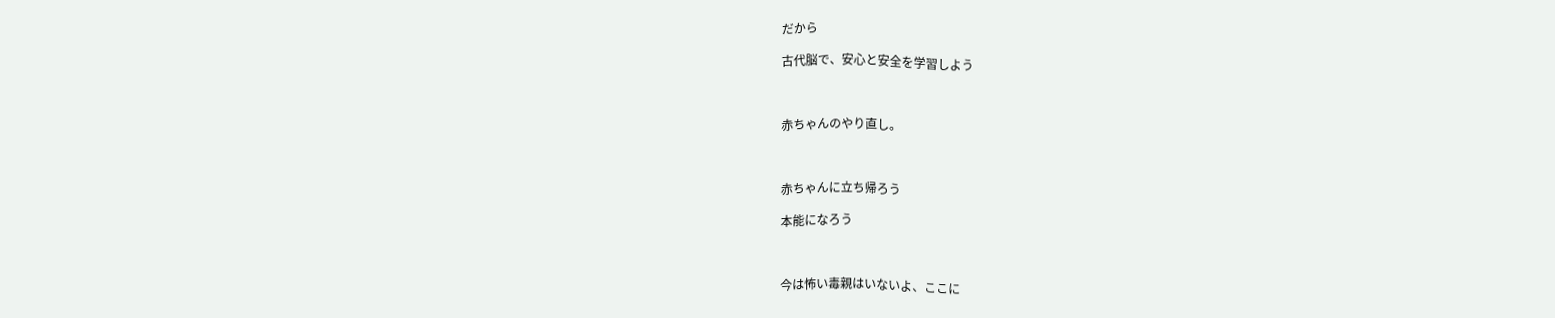だから

古代脳で、安心と安全を学習しよう



赤ちゃんのやり直し。



赤ちゃんに立ち帰ろう

本能になろう



今は怖い毒親はいないよ、ここに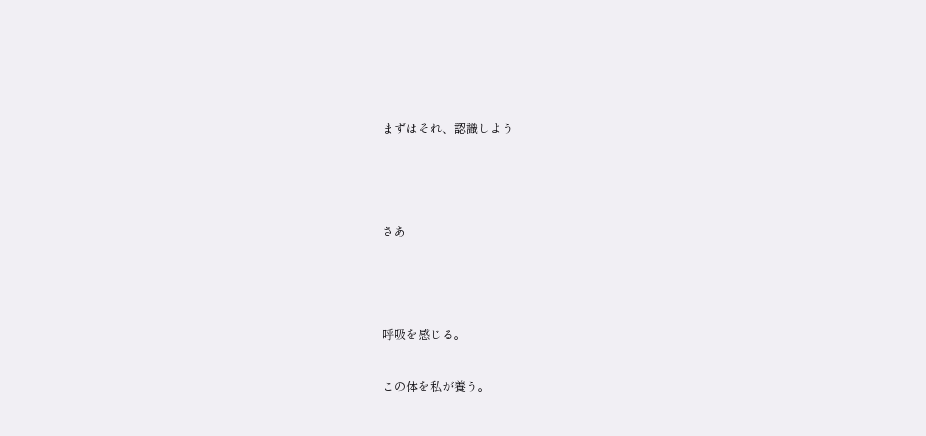まずはそれ、認識しよう



さあ



呼吸を感じる。

この体を私が養う。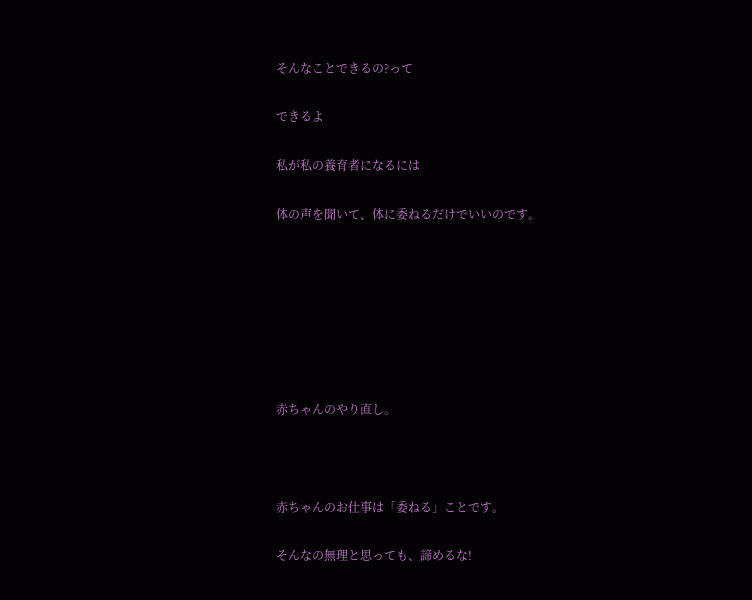そんなことできるの?って

できるよ

私が私の養育者になるには

体の声を聞いて、体に委ねるだけでいいのです。







赤ちゃんのやり直し。



赤ちゃんのお仕事は「委ねる」ことです。

そんなの無理と思っても、諦めるな!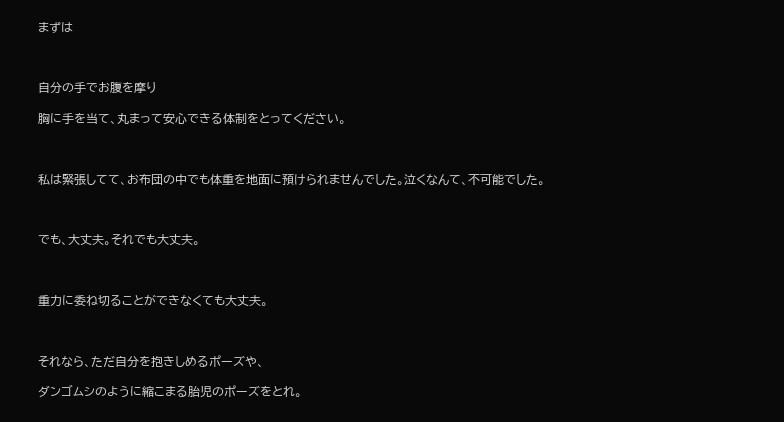まずは



自分の手でお腹を摩り

胸に手を当て、丸まって安心できる体制をとってください。



私は緊張してて、お布団の中でも体重を地面に預けられませんでした。泣くなんて、不可能でした。



でも、大丈夫。それでも大丈夫。



重力に委ね切ることができなくても大丈夫。



それなら、ただ自分を抱きしめるポーズや、

ダンゴムシのように縮こまる胎児のポーズをとれ。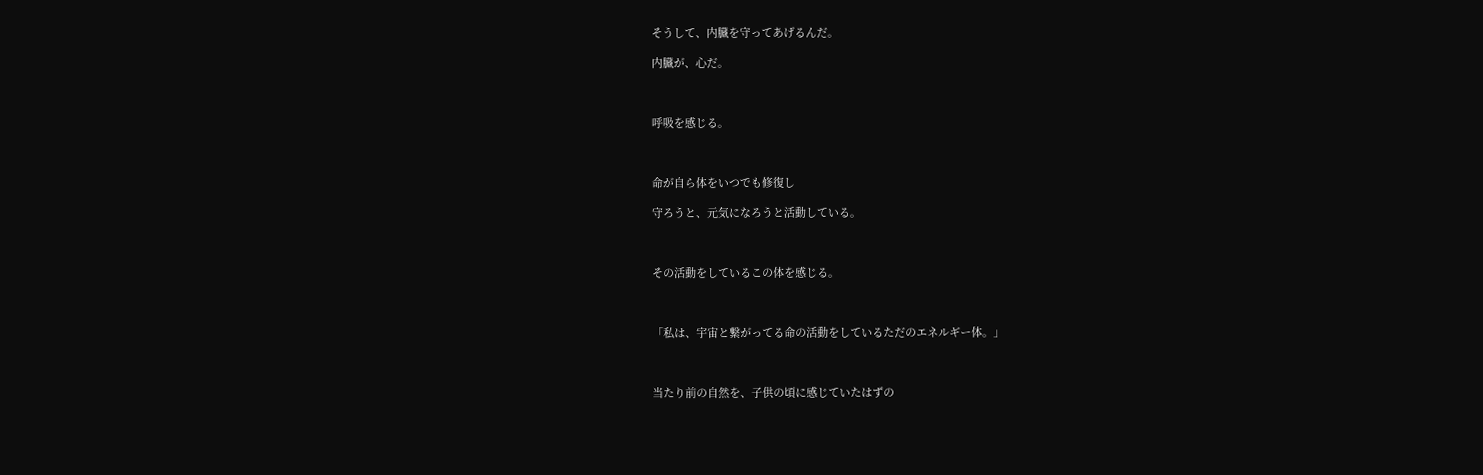そうして、内臓を守ってあげるんだ。

内臓が、心だ。



呼吸を感じる。



命が自ら体をいつでも修復し

守ろうと、元気になろうと活動している。



その活動をしているこの体を感じる。



「私は、宇宙と繋がってる命の活動をしているただのエネルギー体。」



当たり前の自然を、子供の頃に感じていたはずの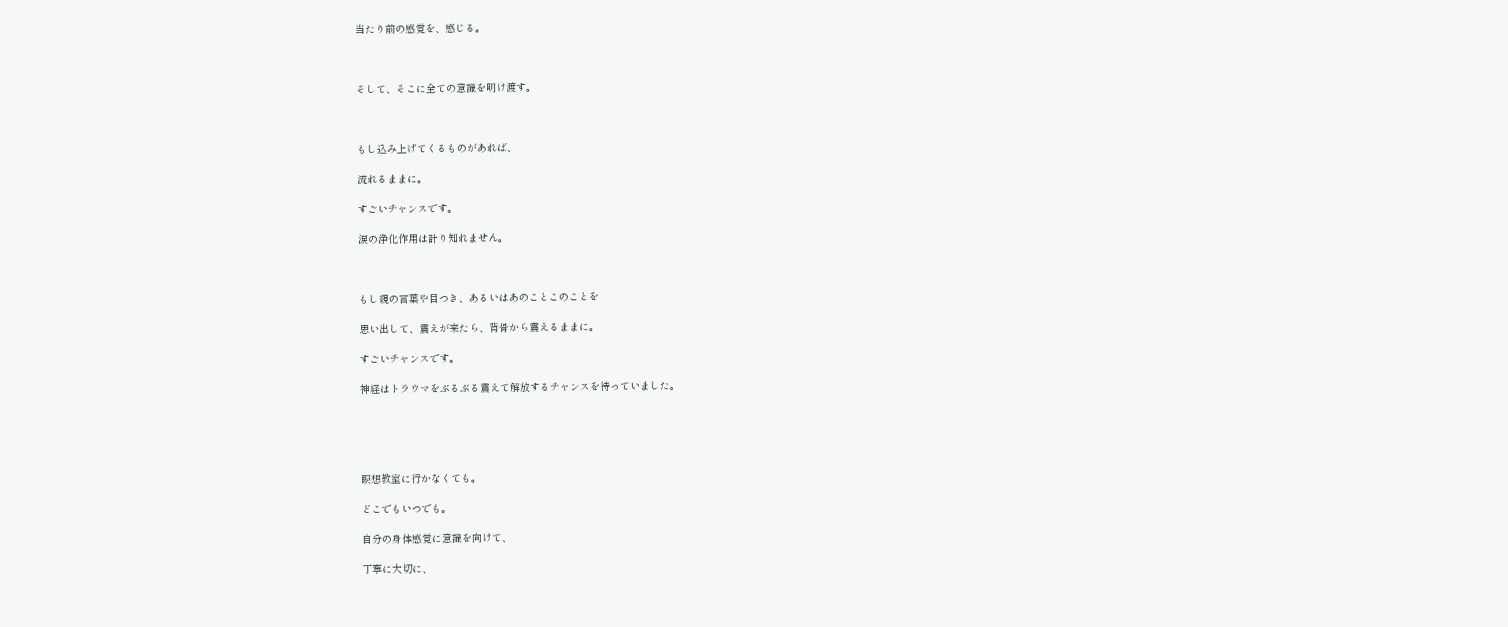当たり前の感覚を、感じる。



そして、そこに全ての意識を明け渡す。



もし込み上げてくるものがあれば、

流れるままに。

すごいチャンスです。

涙の浄化作用は計り知れません。



もし親の言葉や目つき、あるいはあのことこのことを

思い出して、震えが来たら、背骨から震えるままに。

すごいチャンスです。

神経はトラウマをぶるぶる震えて解放するチャンスを待っていました。





瞑想教室に行かなくても。

どこでもいつでも。

自分の身体感覚に意識を向けて、

丁寧に大切に、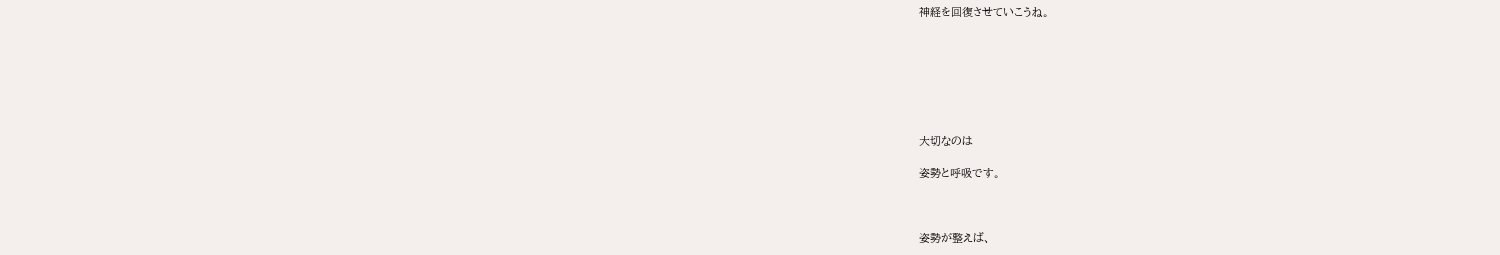神経を回復させていこうね。







大切なのは

姿勢と呼吸です。



姿勢が整えば、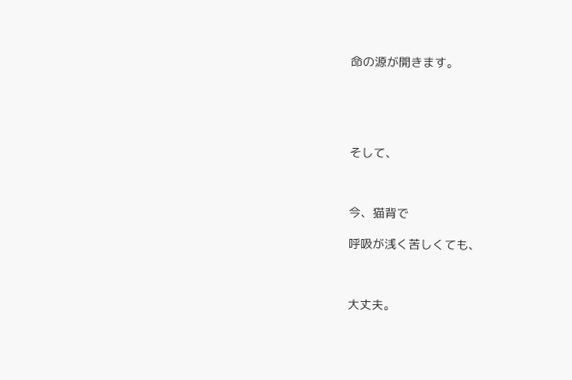命の源が開きます。





そして、



今、猫背で

呼吸が浅く苦しくても、



大丈夫。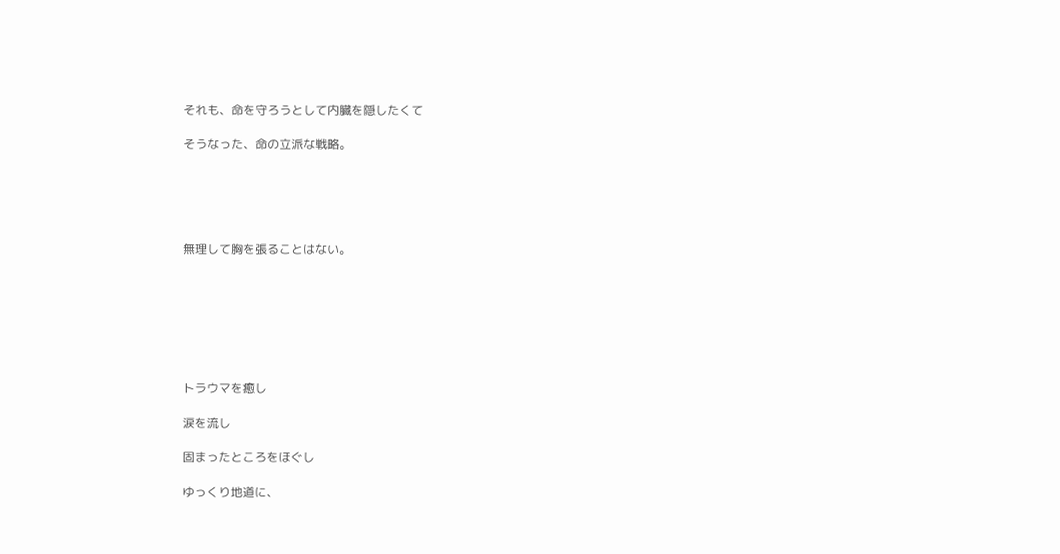それも、命を守ろうとして内臓を隠したくて

そうなった、命の立派な戦略。





無理して胸を張ることはない。







トラウマを癒し

涙を流し

固まったところをほぐし

ゆっくり地道に、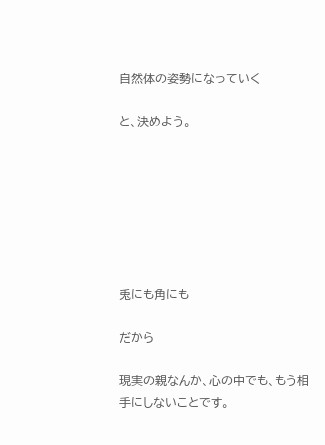自然体の姿勢になっていく

と、決めよう。







兎にも角にも

だから

現実の親なんか、心の中でも、もう相手にしないことです。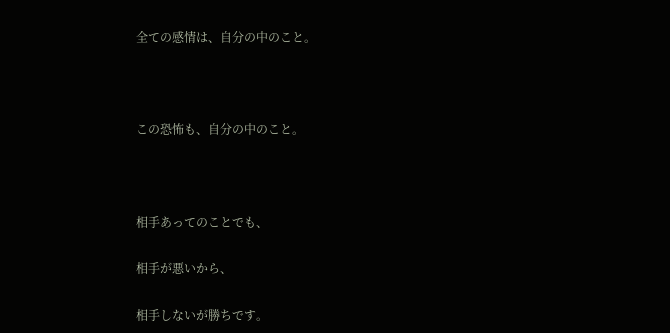全ての感情は、自分の中のこと。



この恐怖も、自分の中のこと。



相手あってのことでも、

相手が悪いから、

相手しないが勝ちです。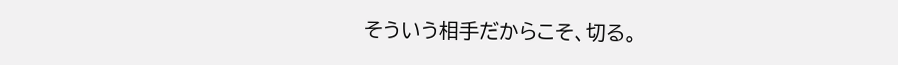そういう相手だからこそ、切る。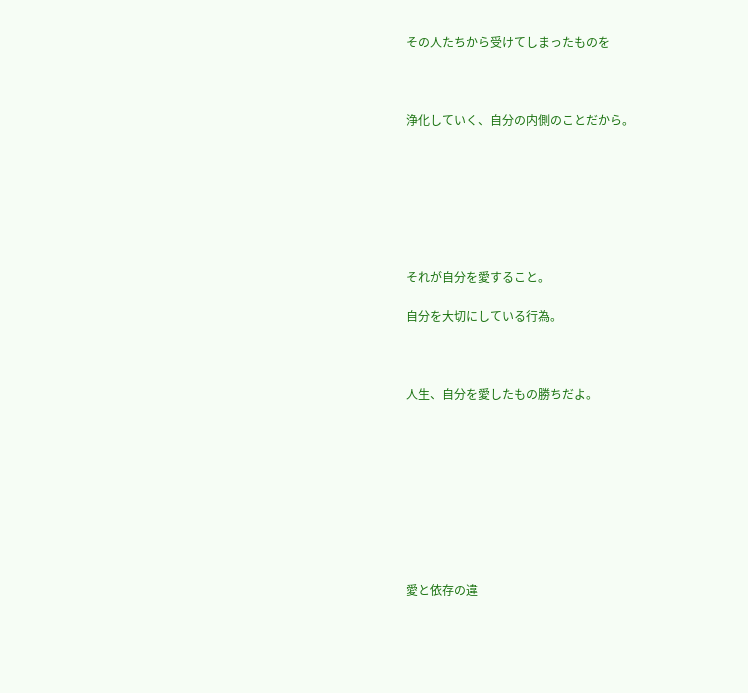その人たちから受けてしまったものを



浄化していく、自分の内側のことだから。







それが自分を愛すること。

自分を大切にしている行為。



人生、自分を愛したもの勝ちだよ。









愛と依存の違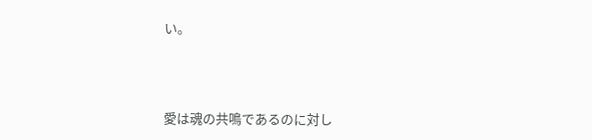い。



愛は魂の共鳴であるのに対し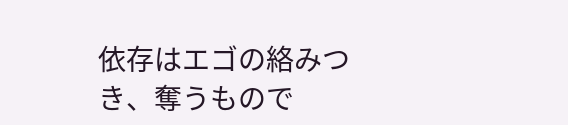依存はエゴの絡みつき、奪うもので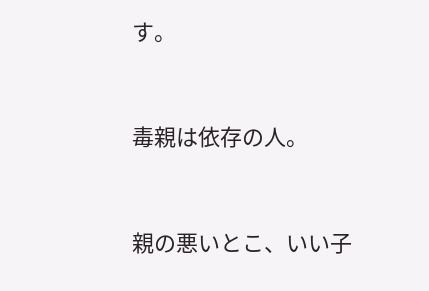す。



毒親は依存の人。



親の悪いとこ、いい子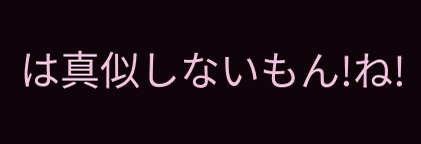は真似しないもん!ね!